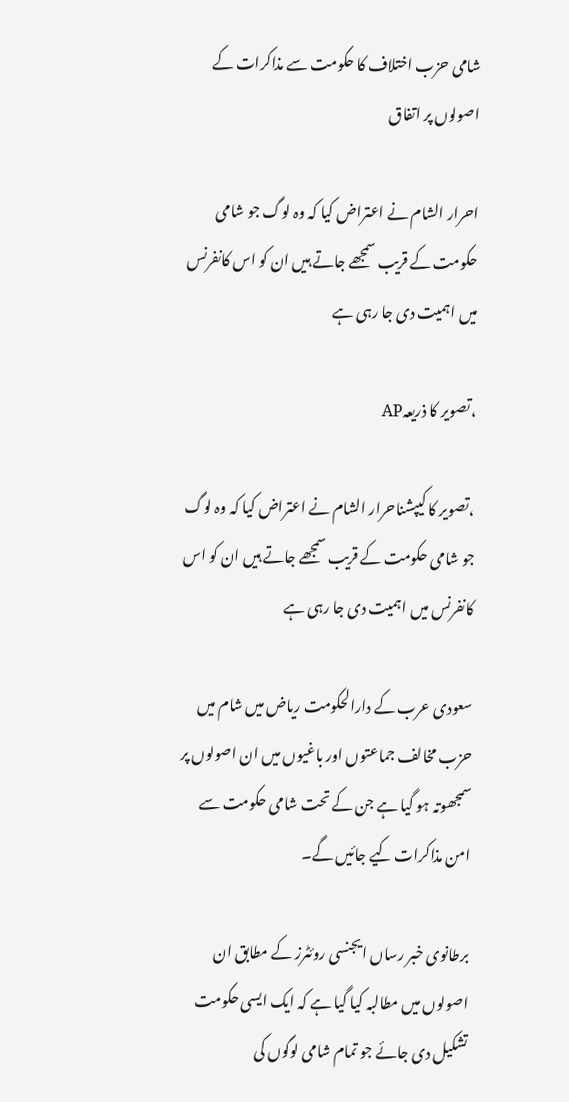شامی حزب اختلاف کا حکومت سے مذاکرات کے اصولوں پر اتفاق

احرار الشام نے اعتراض کیا کہ وہ لوگ جو شامی حکومت کے قریب سمجھے جاتے ہیں ان کو اس کانفرنس میں اہمیت دی جا رہی ہے

،تصویر کا ذریعہAP

،تصویر کا کیپشناحرار الشام نے اعتراض کیا کہ وہ لوگ جو شامی حکومت کے قریب سمجھے جاتے ہیں ان کو اس کانفرنس میں اہمیت دی جا رہی ہے

سعودی عرب کے دارالحکومت ریاض میں شام میں حزب مخالف جماعتوں اور باغیوں میں ان اصولوں پر سمجھوتہ ہو گیا ہے جن کے تحت شامی حکومت سے امن مذاکرات کیے جائیں گے۔

برطانوی خبر رساں ایجنسی روئٹرز کے مطابق ان اصولوں میں مطالبہ کیا گیا ہے کہ ایک ایسی حکومت تشکیل دی جائے جو تمام شامی لوگوں کی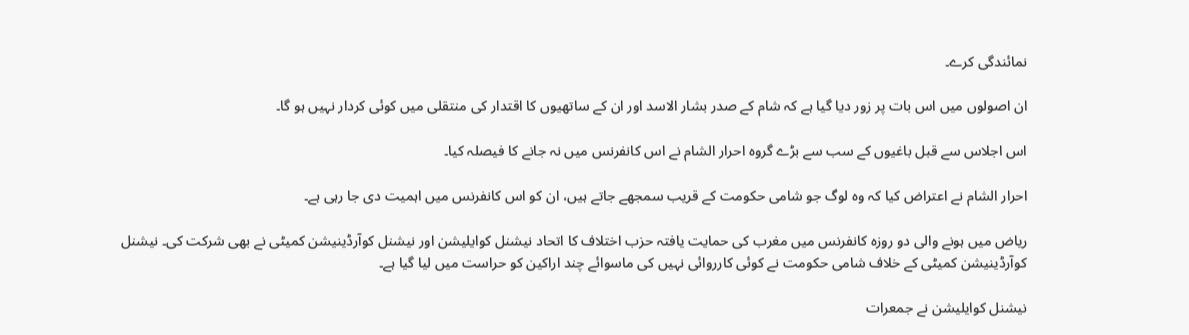نمائندگی کرے۔

ان اصولوں میں اس بات پر زور دیا گیا ہے کہ شام کے صدر بشار الاسد اور ان کے ساتھیوں کا اقتدار کی منتقلی میں کوئی کردار نہیں ہو گا۔

اس اجلاس سے قبل باغیوں کے سب سے بڑے گروہ احرار الشام نے اس کانفرنس میں نہ جانے کا فیصلہ کیا۔

احرار الشام نے اعتراض کیا کہ وہ لوگ جو شامی حکومت کے قریب سمجھے جاتے ہیں، ان کو اس کانفرنس میں اہمیت دی جا رہی ہے۔

ریاض میں ہونے والی دو روزہ کانفرنس میں مغرب کی حمایت یافتہ حزب اختلاف کا اتحاد نیشنل کوایلیشن اور نیشنل کوآرڈینیشن کمیٹی نے بھی شرکت کی۔ نیشنل کوآرڈینیشن کمیٹی کے خلاف شامی حکومت نے کوئی کارروائی نہیں کی ماسوائے چند اراکین کو حراست میں لیا گیا ہے۔

نیشنل کوایلیشن نے جمعرات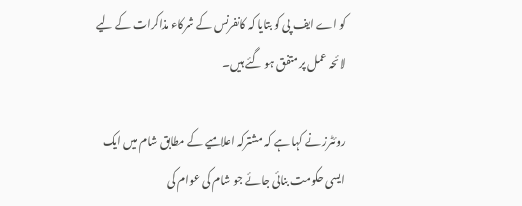کو اے ایف پی کو بتایا کہ کانفرنس کے شرکاء مذاکرات کے لیے لائحہ عمل پر متفق ہو گئے ہیں۔

روئٹرز نے کہا ہے کہ مشترکہ اعلامیے کے مطابق شام میں ایک ایسی حکومت بنائی جائے جو شام کی عوام کی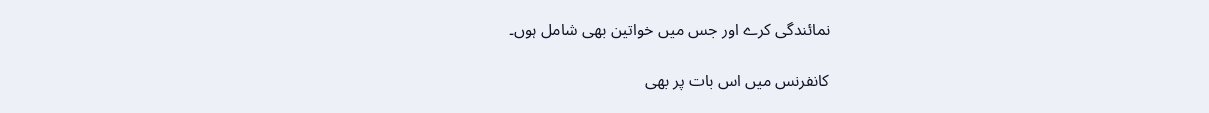نمائندگی کرے اور جس میں خواتین بھی شامل ہوں۔

کانفرنس میں اس بات پر بھی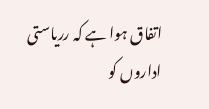اتفاق ہوا ہے کہ رریاستی اداروں کو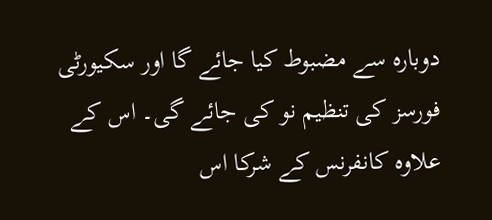دوبارہ سے مضبوط کیا جائے گا اور سکیورٹی فورسز کی تنظیم نو کی جائے گی۔ اس کے علاوہ کانفرنس کے شرکا اس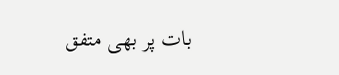بات پر بھی متفق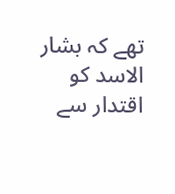تھے کہ بشار الاسد کو اقتدار سے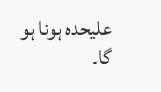علیحدہ ہونا ہو گا۔